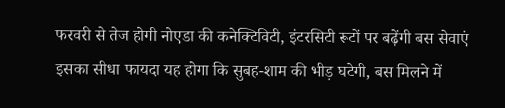फरवरी से तेज होगी नोएडा की कनेक्टिविटी, इंटरसिटी रूटों पर बढ़ेंगी बस सेवाएं
इसका सीधा फायदा यह होगा कि सुबह-शाम की भीड़ घटेगी, बस मिलने में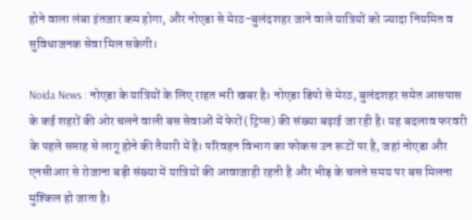होने वाला लंबा इंतजार कम होगा, और नोएडा से मेरठ-बुलंदशहर जाने वाले यात्रियों को ज्यादा नियमित व सुविधाजनक सेवा मिल सकेगी।

Noida News : नोएडा के यात्रियों के लिए राहत भरी खबर है। नोएडा डिपो से मेरठ, बुलंदशहर समेत आसपास के कई शहरों की ओर चलने वाली बस सेवाओं में फेरों (ट्रिप्स) की संख्या बढ़ाई जा रही है। यह बदलाव फरवरी के पहले सप्ताह से लागू होने की तैयारी में है। परिवहन विभाग का फोकस उन रूटों पर है, जहां नोएडा और एनसीआर से रोजाना बड़ी संख्या में यात्रियों की आवाजाही रहती है और भीड़ के चलते समय पर बस मिलना मुश्किल हो जाता है।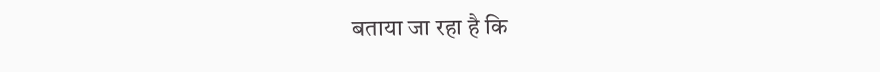बताया जा रहा है कि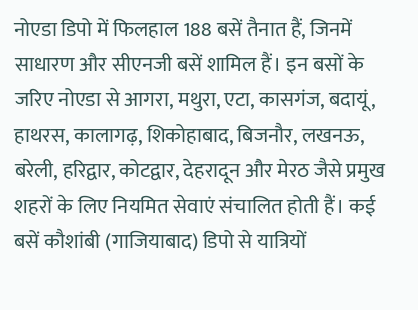नोएडा डिपो में फिलहाल 188 बसें तैनात हैं, जिनमें साधारण और सीएनजी बसें शामिल हैं। इन बसों के जरिए नोएडा से आगरा, मथुरा, एटा, कासगंज, बदायूं, हाथरस, कालागढ़, शिकोहाबाद, बिजनौर, लखनऊ, बरेली, हरिद्वार, कोटद्वार, देहरादून और मेरठ जैसे प्रमुख शहरों के लिए नियमित सेवाएं संचालित होती हैं। कई बसें कौशांबी (गाजियाबाद) डिपो से यात्रियों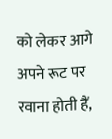को लेकर आगे अपने रूट पर रवाना होती हैं,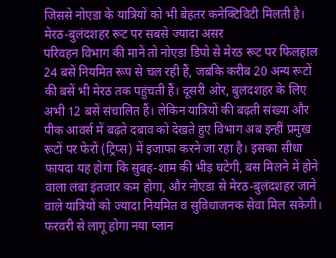जिससे नोएडा के यात्रियों को भी बेहतर कनेक्टिविटी मिलती है।
मेरठ-बुलंदशहर रूट पर सबसे ज्यादा असर
परिवहन विभाग की मानें तो नोएडा डिपो से मेरठ रूट पर फिलहाल 24 बसें नियमित रूप से चल रही हैं, जबकि करीब 20 अन्य रूटों की बसें भी मेरठ तक पहुंचती हैं। दूसरी ओर, बुलंदशहर के लिए अभी 12 बसें संचालित हैं। लेकिन यात्रियों की बढ़ती संख्या और पीक आवर्स में बढ़ते दबाव को देखते हुए विभाग अब इन्हीं प्रमुख रूटों पर फेरों (ट्रिप्स) में इजाफा करने जा रहा है। इसका सीधा फायदा यह होगा कि सुबह-शाम की भीड़ घटेगी, बस मिलने में होने वाला लंबा इंतजार कम होगा, और नोएडा से मेरठ-बुलंदशहर जाने वाले यात्रियों को ज्यादा नियमित व सुविधाजनक सेवा मिल सकेगी।
फरवरी से लागू होगा नया प्लान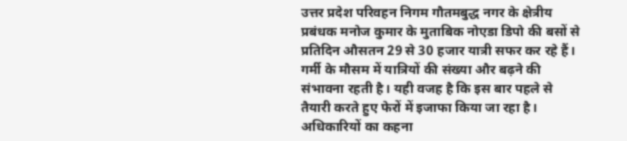उत्तर प्रदेश परिवहन निगम गौतमबुद्ध नगर के क्षेत्रीय प्रबंधक मनोज कुमार के मुताबिक नोएडा डिपो की बसों से प्रतिदिन औसतन 29 से 30 हजार यात्री सफर कर रहे हैं। गर्मी के मौसम में यात्रियों की संख्या और बढ़ने की संभावना रहती है। यही वजह है कि इस बार पहले से तैयारी करते हुए फेरों में इजाफा किया जा रहा है। अधिकारियों का कहना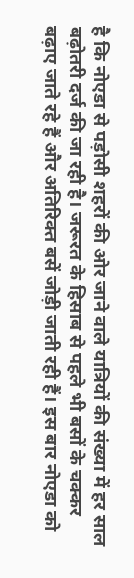है कि नोएडा से पड़ोसी शहरों की ओर जाने वाले यात्रियों की संख्या में हर साल बढ़ोतरी दर्ज की जा रही है। जरूरत के हिसाब से पहले भी बसों के चक्कर बढ़ाए जाते रहे हैं और अतिरिक्त बसें जोड़ी जाती रही हैं। इस बार नोएडा को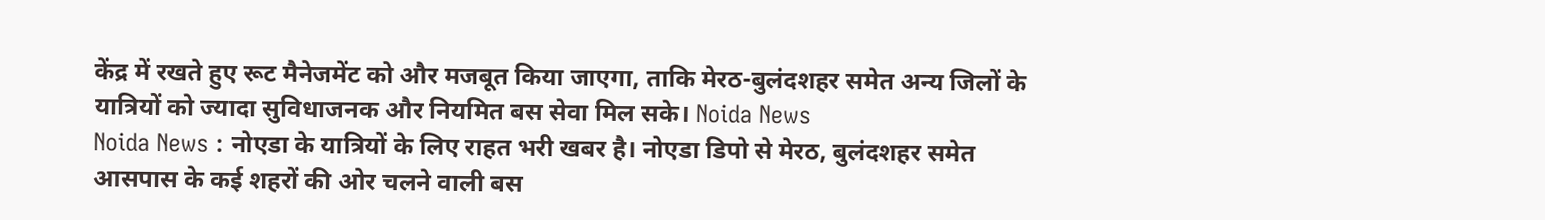केंद्र में रखते हुए रूट मैनेजमेंट को और मजबूत किया जाएगा, ताकि मेरठ-बुलंदशहर समेत अन्य जिलों के यात्रियों को ज्यादा सुविधाजनक और नियमित बस सेवा मिल सके। Noida News
Noida News : नोएडा के यात्रियों के लिए राहत भरी खबर है। नोएडा डिपो से मेरठ, बुलंदशहर समेत आसपास के कई शहरों की ओर चलने वाली बस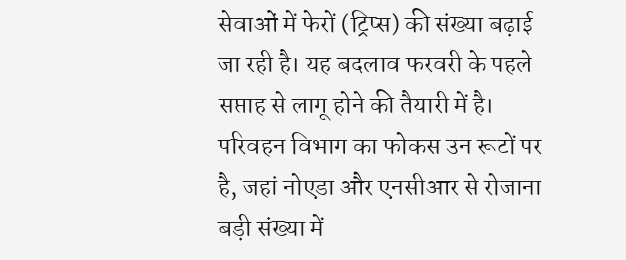सेवाओं में फेरों (ट्रिप्स) की संख्या बढ़ाई जा रही है। यह बदलाव फरवरी के पहले सप्ताह से लागू होने की तैयारी में है। परिवहन विभाग का फोकस उन रूटों पर है, जहां नोएडा और एनसीआर से रोजाना बड़ी संख्या में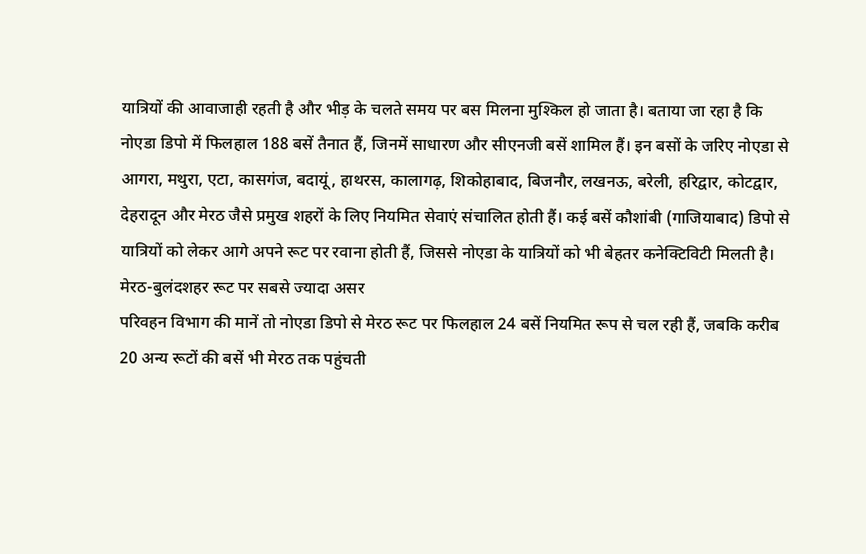यात्रियों की आवाजाही रहती है और भीड़ के चलते समय पर बस मिलना मुश्किल हो जाता है। बताया जा रहा है कि नोएडा डिपो में फिलहाल 188 बसें तैनात हैं, जिनमें साधारण और सीएनजी बसें शामिल हैं। इन बसों के जरिए नोएडा से आगरा, मथुरा, एटा, कासगंज, बदायूं, हाथरस, कालागढ़, शिकोहाबाद, बिजनौर, लखनऊ, बरेली, हरिद्वार, कोटद्वार, देहरादून और मेरठ जैसे प्रमुख शहरों के लिए नियमित सेवाएं संचालित होती हैं। कई बसें कौशांबी (गाजियाबाद) डिपो से यात्रियों को लेकर आगे अपने रूट पर रवाना होती हैं, जिससे नोएडा के यात्रियों को भी बेहतर कनेक्टिविटी मिलती है।
मेरठ-बुलंदशहर रूट पर सबसे ज्यादा असर
परिवहन विभाग की मानें तो नोएडा डिपो से मेरठ रूट पर फिलहाल 24 बसें नियमित रूप से चल रही हैं, जबकि करीब 20 अन्य रूटों की बसें भी मेरठ तक पहुंचती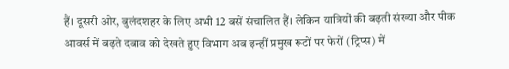हैं। दूसरी ओर, बुलंदशहर के लिए अभी 12 बसें संचालित हैं। लेकिन यात्रियों की बढ़ती संख्या और पीक आवर्स में बढ़ते दबाव को देखते हुए विभाग अब इन्हीं प्रमुख रूटों पर फेरों (ट्रिप्स) में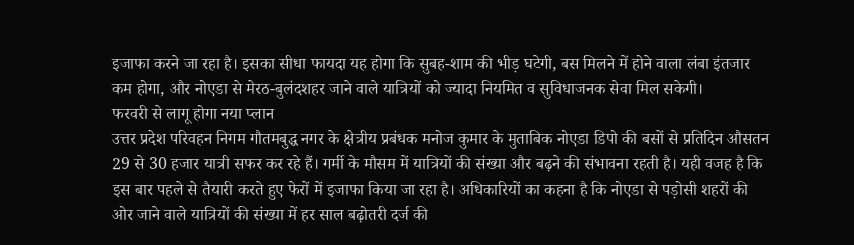इजाफा करने जा रहा है। इसका सीधा फायदा यह होगा कि सुबह-शाम की भीड़ घटेगी, बस मिलने में होने वाला लंबा इंतजार कम होगा, और नोएडा से मेरठ-बुलंदशहर जाने वाले यात्रियों को ज्यादा नियमित व सुविधाजनक सेवा मिल सकेगी।
फरवरी से लागू होगा नया प्लान
उत्तर प्रदेश परिवहन निगम गौतमबुद्ध नगर के क्षेत्रीय प्रबंधक मनोज कुमार के मुताबिक नोएडा डिपो की बसों से प्रतिदिन औसतन 29 से 30 हजार यात्री सफर कर रहे हैं। गर्मी के मौसम में यात्रियों की संख्या और बढ़ने की संभावना रहती है। यही वजह है कि इस बार पहले से तैयारी करते हुए फेरों में इजाफा किया जा रहा है। अधिकारियों का कहना है कि नोएडा से पड़ोसी शहरों की ओर जाने वाले यात्रियों की संख्या में हर साल बढ़ोतरी दर्ज की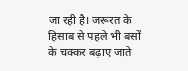जा रही है। जरूरत के हिसाब से पहले भी बसों के चक्कर बढ़ाए जाते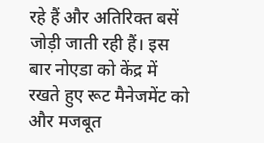रहे हैं और अतिरिक्त बसें जोड़ी जाती रही हैं। इस बार नोएडा को केंद्र में रखते हुए रूट मैनेजमेंट को और मजबूत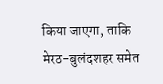किया जाएगा, ताकि मेरठ-बुलंदशहर समेत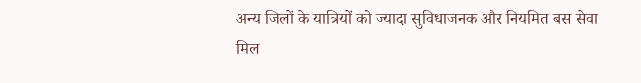अन्य जिलों के यात्रियों को ज्यादा सुविधाजनक और नियमित बस सेवा मिल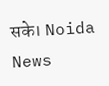सके। Noida News